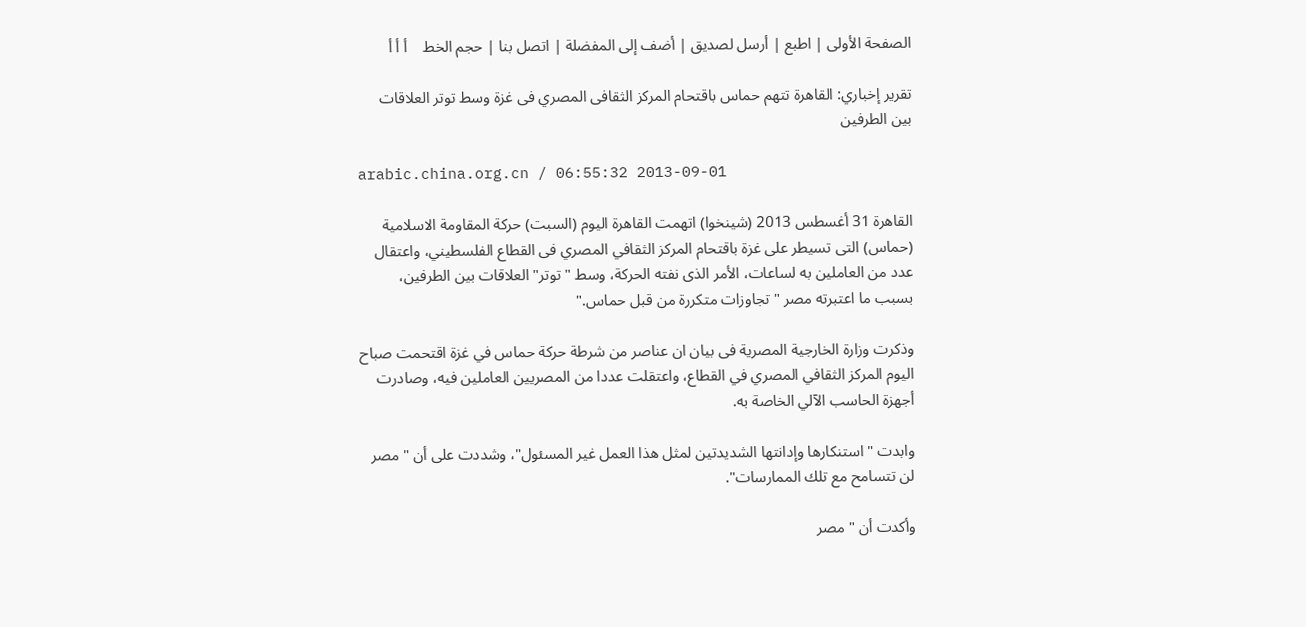الصفحة الأولى | اطبع | أرسل لصديق | أضف إلى المفضلة | اتصل بنا | حجم الخط    أ أ أ

تقرير إخباري: القاهرة تتهم حماس باقتحام المركز الثقافى المصري فى غزة وسط توتر العلاقات بين الطرفين

arabic.china.org.cn / 06:55:32 2013-09-01

القاهرة 31 أغسطس 2013 (شينخوا) اتهمت القاهرة اليوم (السبت) حركة المقاومة الاسلامية (حماس) التى تسيطر على غزة باقتحام المركز الثقافي المصري فى القطاع الفلسطيني، واعتقال عدد من العاملين به لساعات، الأمر الذى نفته الحركة، وسط " توتر" العلاقات بين الطرفين، بسبب ما اعتبرته مصر " تجاوزات متكررة من قبل حماس."

وذكرت وزارة الخارجية المصرية فى بيان ان عناصر من شرطة حركة حماس في غزة اقتحمت صباح اليوم المركز الثقافي المصري في القطاع، واعتقلت عددا من المصريين العاملين فيه، وصادرت أجهزة الحاسب الآلي الخاصة به.

وابدت " استنكارها وإدانتها الشديدتين لمثل هذا العمل غير المسئول"، وشددت على أن " مصر لن تتسامح مع تلك الممارسات".

وأكدت أن " مصر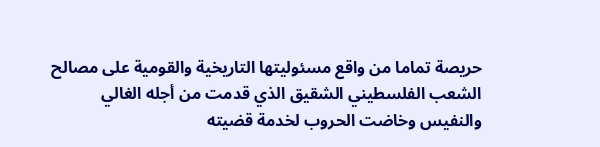حريصة تماما من واقع مسئوليتها التاريخية والقومية على مصالح الشعب الفلسطيني الشقيق الذي قدمت من أجله الغالي والنفيس وخاضت الحروب لخدمة قضيته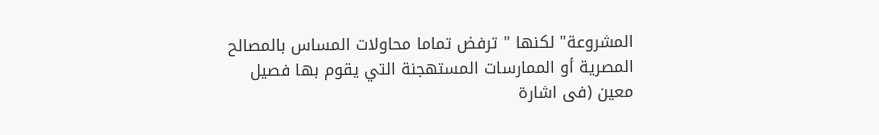المشروعة" لكنها " ترفض تماما محاولات المساس بالمصالح المصرية أو الممارسات المستهجنة التي يقوم بها فصيل معين (فى اشارة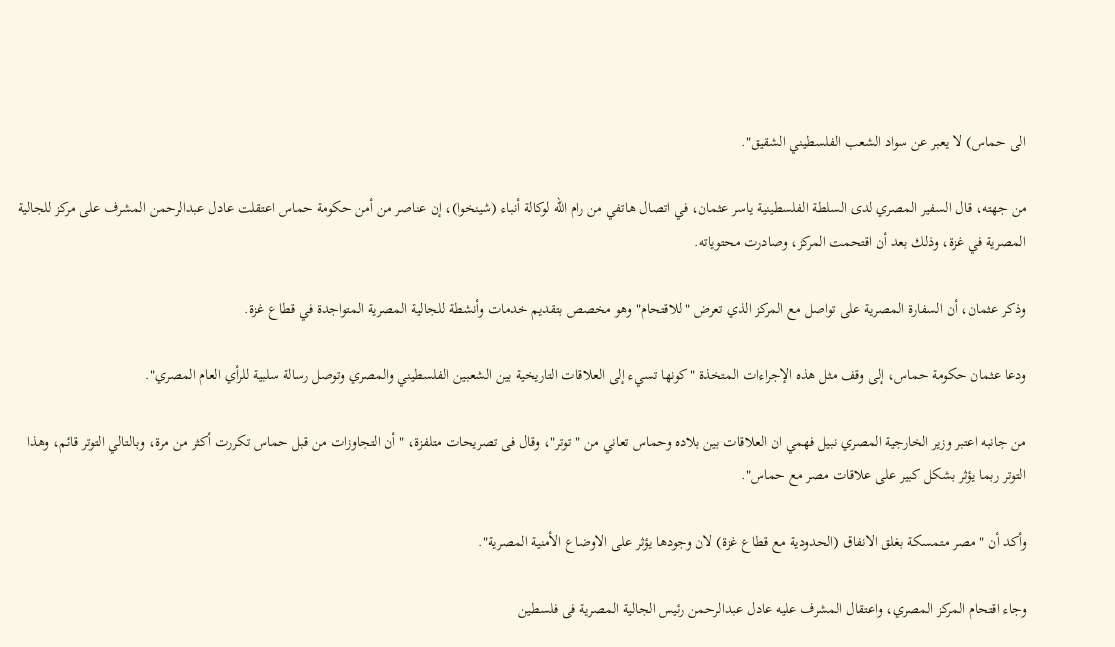الى حماس) لا يعبر عن سواد الشعب الفلسطيني الشقيق".

من جهته، قال السفير المصري لدى السلطة الفلسطينية ياسر عثمان، في اتصال هاتفي من رام الله لوكالة أنباء (شينخوا)، إن عناصر من أمن حكومة حماس اعتقلت عادل عبدالرحمن المشرف على مركز للجالية المصرية في غزة، وذلك بعد أن اقتحمت المركز، وصادرت محتوياته.

وذكر عثمان، أن السفارة المصرية على تواصل مع المركز الذي تعرض "للاقتحام" وهو مخصص بتقديم خدمات وأنشطة للجالية المصرية المتواجدة في قطاع غزة.

ودعا عثمان حكومة حماس، إلى وقف مثل هذه الإجراءات المتخذة "كونها تسيء إلى العلاقات التاريخية بين الشعبين الفلسطيني والمصري وتوصل رسالة سلبية للرأي العام المصري".

من جانبه اعتبر وزير الخارجية المصري نبيل فهمي ان العلاقات بين بلاده وحماس تعاني من " توتر"، وقال فى تصريحات متلفزة، " أن التجاوزات من قبل حماس تكررت أكثر من مرة، وبالتالي التوتر قائم، وهذا التوتر ربما يؤثر بشكل كبير على علاقات مصر مع حماس".

وأكد أن " مصر متمسكة بغلق الانفاق (الحدودية مع قطاع غزة) لان وجودها يؤثر على الاوضاع الأمنية المصرية".

وجاء اقتحام المركز المصري، واعتقال المشرف عليه عادل عبدالرحمن رئيس الجالية المصرية فى فلسطين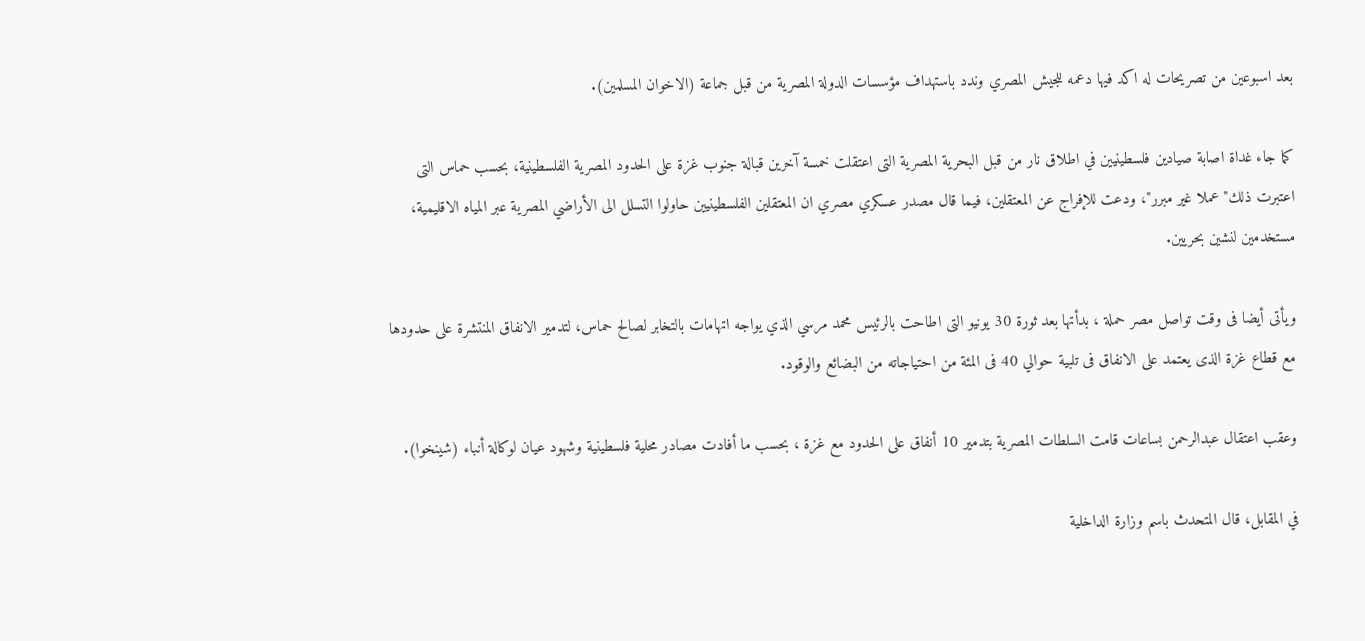بعد اسبوعين من تصريحات له اكد فيها دعمه للجيش المصري وندد باستهداف مؤسسات الدولة المصرية من قبل جماعة (الاخوان المسلمين).

كما جاء غداة اصابة صيادين فلسطينيين في اطلاق نار من قبل البحرية المصرية التى اعتقلت خمسة آخرين قبالة جنوب غزة على الحدود المصرية الفلسطينية، بحسب حماس التى اعتبرت ذلك" عملا غير مبرر"، ودعت للإفراج عن المعتقلين، فيما قال مصدر عسكري مصري ان المعتقلين الفلسطينيين حاولوا التسلل الى الأراضي المصرية عبر المياه الاقليمية، مستخدمين لنشين بحريين.

ويأتى أيضا فى وقت تواصل مصر حملة ، بدأتها بعد ثورة 30 يونيو التى اطاحت بالرئيس محمد مرسي الذي يواجه اتهامات بالتخابر لصالح حماس، لتدمير الانفاق المنتشرة على حدودها مع قطاع غزة الذى يعتمد على الانفاق فى تلبية حوالي 40 فى المئة من احتياجاته من البضائع والوقود.

وعقب اعتقال عبدالرحمن بساعات قامت السلطات المصرية بتدمير 10 أنفاق على الحدود مع غزة ، بحسب ما أفادت مصادر محلية فلسطينية وشهود عيان لوكالة أنباء (شينخوا).

في المقابل، قال المتحدث باسم وزارة الداخلية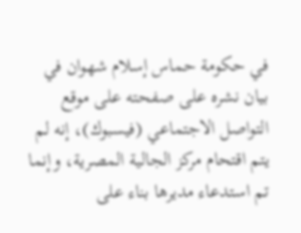في حكومة حماس إسلام شهوان في بيان نشره على صفحته على موقع التواصل الاجتماعي (فيسبوك)، إنه لم يتم اقتحام مركز الجالية المصرية، وإنما تم استدعاء مديرها بناء على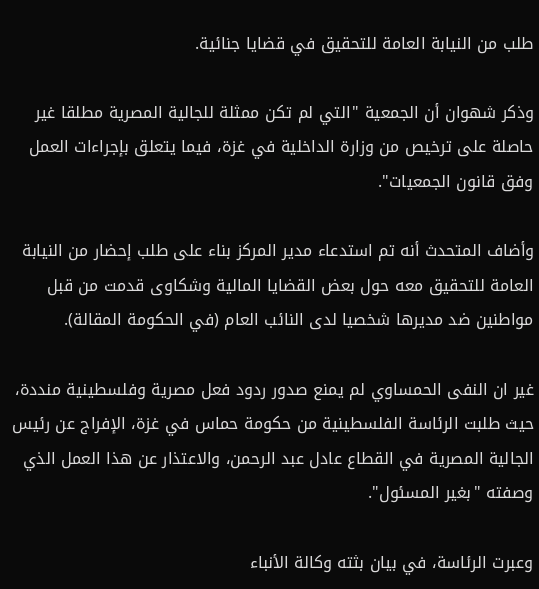طلب من النيابة العامة للتحقيق في قضايا جنائية.

وذكر شهوان أن الجمعية "التي لم تكن ممثلة للجالية المصرية مطلقا غير حاصلة على ترخيص من وزارة الداخلية في غزة، فيما يتعلق بإجراءات العمل وفق قانون الجمعيات".

وأضاف المتحدث أنه تم استدعاء مدير المركز بناء على طلب إحضار من النيابة العامة للتحقيق معه حول بعض القضايا المالية وشكاوى قدمت من قبل مواطنين ضد مديرها شخصيا لدى النائب العام (في الحكومة المقالة).

غير ان النفى الحمساوي لم يمنع صدور ردود فعل مصرية وفلسطينية منددة، حيث طلبت الرئاسة الفلسطينية من حكومة حماس في غزة، الإفراج عن رئيس الجالية المصرية في القطاع عادل عبد الرحمن، والاعتذار عن هذا العمل الذي وصفته "بغير المسئول".

وعبرت الرئاسة، في بيان بثته وكالة الأنباء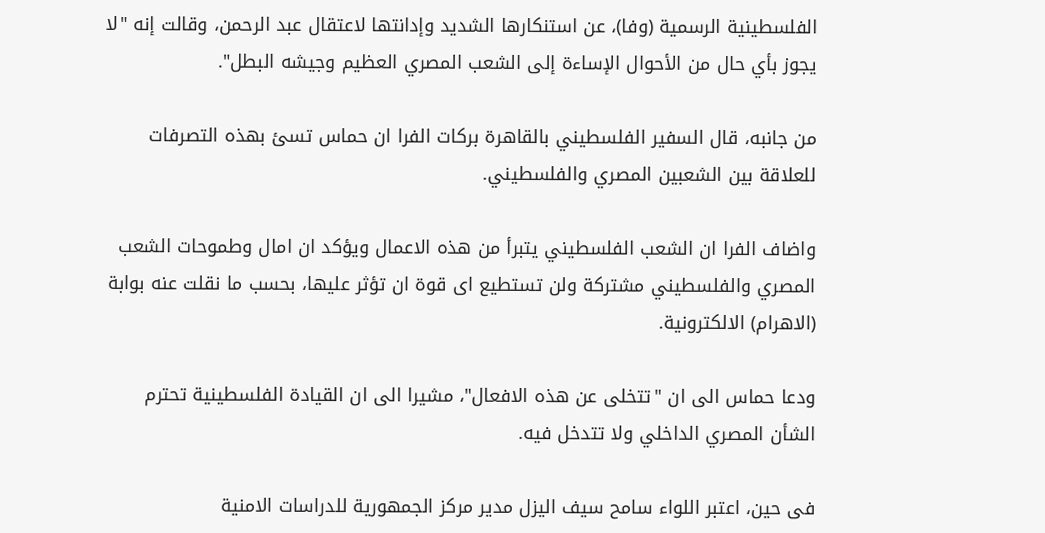الفلسطينية الرسمية (وفا)، عن استنكارها الشديد وإدانتها لاعتقال عبد الرحمن، وقالت إنه "لا يجوز بأي حال من الأحوال الإساءة إلى الشعب المصري العظيم وجيشه البطل".

من جانبه، قال السفير الفلسطيني بالقاهرة بركات الفرا ان حماس تسئ بهذه التصرفات للعلاقة بين الشعبين المصري والفلسطيني.

واضاف الفرا ان الشعب الفلسطيني يتبرأ من هذه الاعمال ويؤكد ان امال وطموحات الشعب المصري والفلسطيني مشتركة ولن تستطيع اى قوة ان تؤثر عليها، بحسب ما نقلت عنه بوابة (الاهرام) الالكترونية.

ودعا حماس الى ان "تتخلى عن هذه الافعال"، مشيرا الى ان القيادة الفلسطينية تحترم الشأن المصري الداخلي ولا تتدخل فيه.

فى حين، اعتبر اللواء سامح سيف اليزل مدير مركز الجمهورية للدراسات الامنية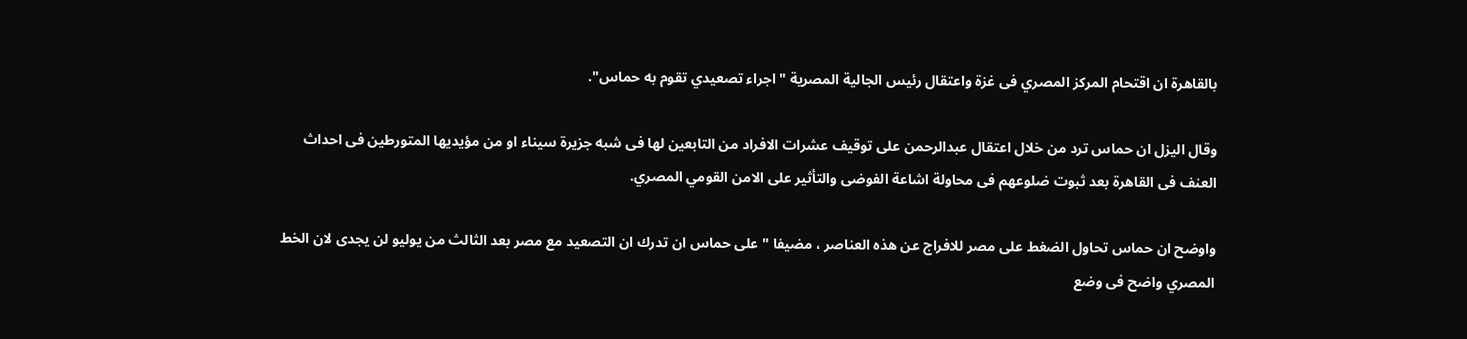بالقاهرة ان اقتحام المركز المصري فى غزة واعتقال رئيس الجالية المصرية " اجراء تصعيدي تقوم به حماس".

وقال اليزل ان حماس ترد من خلال اعتقال عبدالرحمن على توقيف عشرات الافراد من التابعين لها فى شبه جزيرة سيناء او من مؤيديها المتورطين فى احداث العنف فى القاهرة بعد ثبوت ضلوعهم فى محاولة اشاعة الفوضى والتأثير على الامن القومي المصري.

واوضح ان حماس تحاول الضغط على مصر للافراج عن هذه العناصر ، مضيفا " على حماس ان تدرك ان التصعيد مع مصر بعد الثالث من يوليو لن يجدى لان الخط المصري واضح فى وضع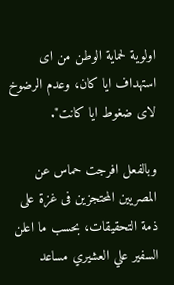اولوية لحماية الوطن من اى استهداف ايا كان، وعدم الرضوخ لاى ضغوط ايا كانت".

وبالفعل افرجت حماس عن المصريين المحتجزين فى غزة على ذمة التحقيقات، بحسب ما اعلن السفير علي العشيري مساعد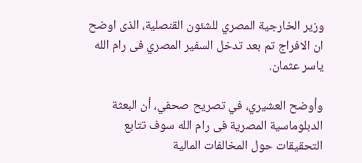وزير الخارجية المصري للشئون القنصلية، الذى اوضح ان الافراج تم بعد تدخل السفير المصري فى رام الله ياسر عثمان.

وأوضح العشيري، في تصريح صحفي، أن البعثة الدبلوماسية المصرية فى رام الله سوف تتابع التحقيقات حول المخالفات المالية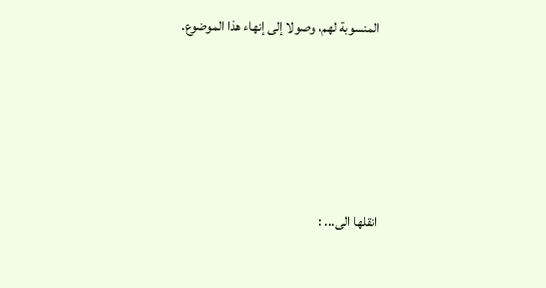المنسوبة لهم، وصولا إلى إنهاء هذا الموضوع.





انقلها الى... :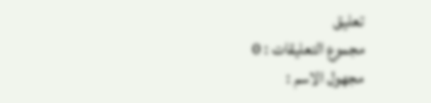تعليق
مجموع التعليقات : 0
مجهول الاسم :